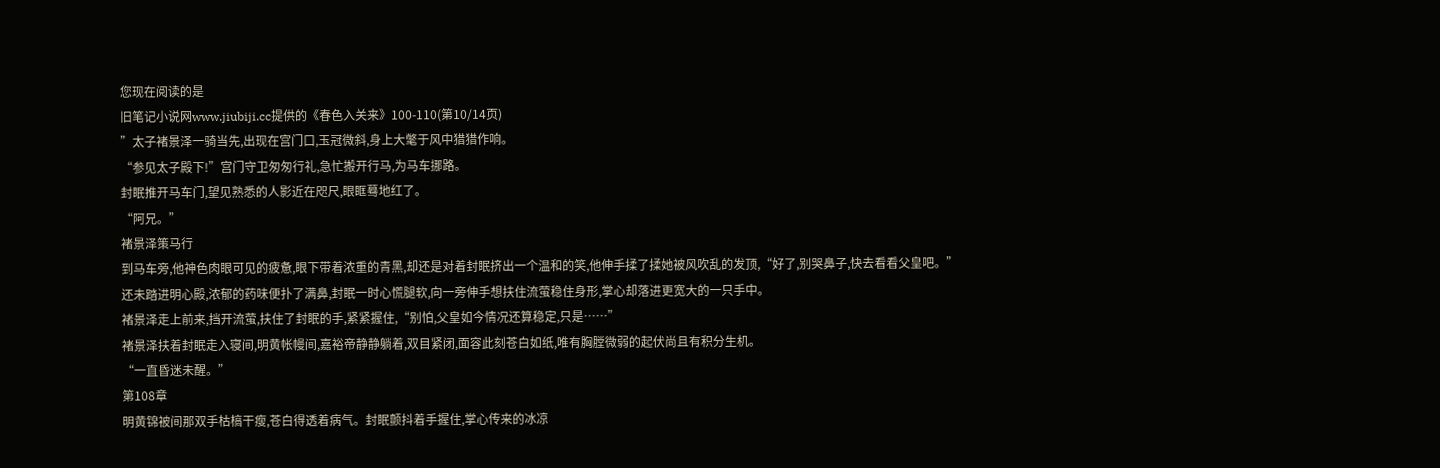您现在阅读的是
旧笔记小说网www.jiubiji.cc提供的《春色入关来》100-110(第10/14页)
”太子褚景泽一骑当先,出现在宫门口,玉冠微斜,身上大氅于风中猎猎作响。
“参见太子殿下!”宫门守卫匆匆行礼,急忙搬开行马,为马车挪路。
封眠推开马车门,望见熟悉的人影近在咫尺,眼眶蓦地红了。
“阿兄。”
褚景泽策马行
到马车旁,他神色肉眼可见的疲惫,眼下带着浓重的青黑,却还是对着封眠挤出一个温和的笑,他伸手揉了揉她被风吹乱的发顶,“好了,别哭鼻子,快去看看父皇吧。”
还未踏进明心殿,浓郁的药味便扑了满鼻,封眠一时心慌腿软,向一旁伸手想扶住流萤稳住身形,掌心却落进更宽大的一只手中。
褚景泽走上前来,挡开流萤,扶住了封眠的手,紧紧握住,“别怕,父皇如今情况还算稳定,只是……”
褚景泽扶着封眠走入寝间,明黄帐幔间,嘉裕帝静静躺着,双目紧闭,面容此刻苍白如纸,唯有胸膛微弱的起伏尚且有积分生机。
“一直昏迷未醒。”
第108章
明黄锦被间那双手枯槁干瘦,苍白得透着病气。封眠颤抖着手握住,掌心传来的冰凉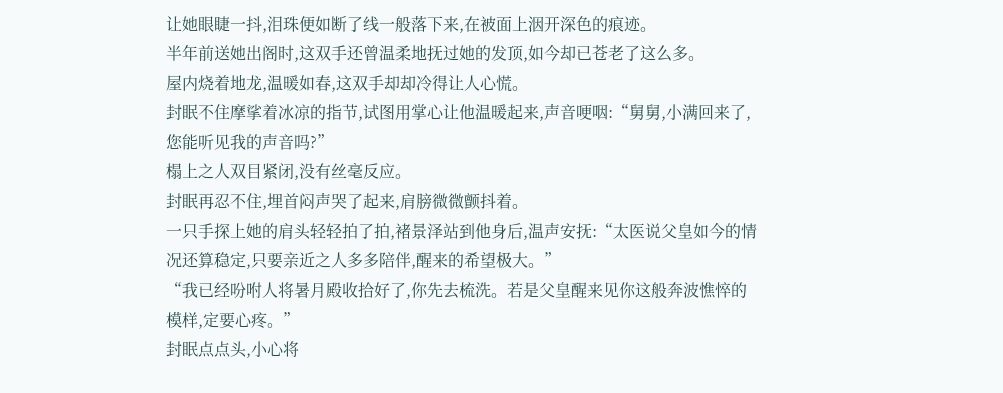让她眼睫一抖,泪珠便如断了线一般落下来,在被面上洇开深色的痕迹。
半年前送她出阁时,这双手还曾温柔地抚过她的发顶,如今却已苍老了这么多。
屋内烧着地龙,温暖如春,这双手却却冷得让人心慌。
封眠不住摩挲着冰凉的指节,试图用掌心让他温暖起来,声音哽咽:“舅舅,小满回来了,您能听见我的声音吗?”
榻上之人双目紧闭,没有丝毫反应。
封眠再忍不住,埋首闷声哭了起来,肩膀微微颤抖着。
一只手探上她的肩头轻轻拍了拍,褚景泽站到他身后,温声安抚:“太医说父皇如今的情况还算稳定,只要亲近之人多多陪伴,醒来的希望极大。”
“我已经吩咐人将暑月殿收拾好了,你先去梳洗。若是父皇醒来见你这般奔波憔悴的模样,定要心疼。”
封眠点点头,小心将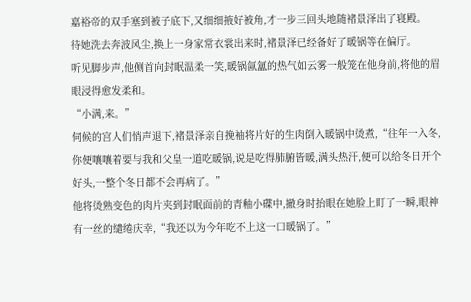嘉裕帝的双手塞到被子底下,又细细掖好被角,才一步三回头地随褚景泽出了寝殿。
待她洗去奔波风尘,换上一身家常衣裳出来时,褚景泽已经备好了暖锅等在偏厅。
听见脚步声,他侧首向封眠温柔一笑,暖锅氤氲的热气如云雾一般笼在他身前,将他的眉眼浸得愈发柔和。
“小满,来。”
伺候的宫人们悄声退下,褚景泽亲自挽袖将片好的生肉倒入暖锅中烫煮,“往年一入冬,你便嚷嚷着要与我和父皇一道吃暖锅,说是吃得肺腑皆暖,满头热汗,便可以给冬日开个好头,一整个冬日都不会再病了。”
他将烫熟变色的肉片夹到封眠面前的青釉小碟中,撤身时抬眼在她脸上盯了一瞬,眼神有一丝的缱绻庆幸,“我还以为今年吃不上这一口暖锅了。”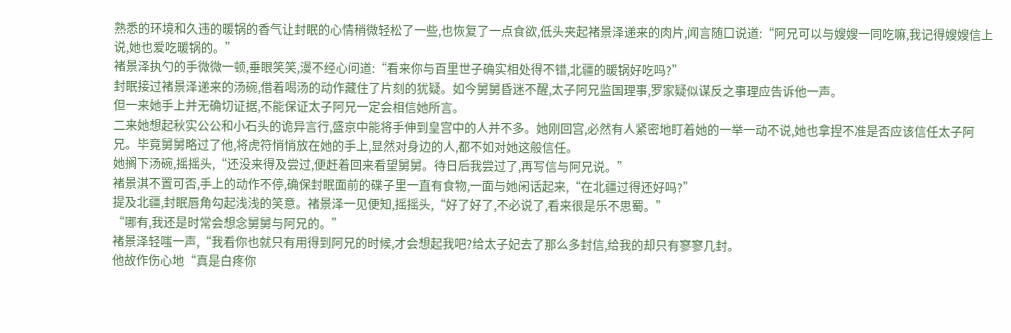熟悉的环境和久违的暖锅的香气让封眠的心情稍微轻松了一些,也恢复了一点食欲,低头夹起褚景泽递来的肉片,闻言随口说道:“阿兄可以与嫂嫂一同吃嘛,我记得嫂嫂信上说,她也爱吃暖锅的。”
褚景泽执勺的手微微一顿,垂眼笑笑,漫不经心问道:“看来你与百里世子确实相处得不错,北疆的暖锅好吃吗?”
封眠接过褚景泽递来的汤碗,借着喝汤的动作藏住了片刻的犹疑。如今舅舅昏迷不醒,太子阿兄监国理事,罗家疑似谋反之事理应告诉他一声。
但一来她手上并无确切证据,不能保证太子阿兄一定会相信她所言。
二来她想起秋实公公和小石头的诡异言行,盛京中能将手伸到皇宫中的人并不多。她刚回宫,必然有人紧密地盯着她的一举一动不说,她也拿捏不准是否应该信任太子阿兄。毕竟舅舅略过了他,将虎符悄悄放在她的手上,显然对身边的人,都不如对她这般信任。
她搁下汤碗,摇摇头,“还没来得及尝过,便赶着回来看望舅舅。待日后我尝过了,再写信与阿兄说。”
褚景淇不置可否,手上的动作不停,确保封眠面前的碟子里一直有食物,一面与她闲话起来,“在北疆过得还好吗?”
提及北疆,封眠唇角勾起浅浅的笑意。褚景泽一见便知,摇摇头,“好了好了,不必说了,看来很是乐不思蜀。”
“哪有,我还是时常会想念舅舅与阿兄的。”
褚景泽轻嗤一声,“我看你也就只有用得到阿兄的时候,才会想起我吧?给太子妃去了那么多封信,给我的却只有寥寥几封。
他故作伤心地“真是白疼你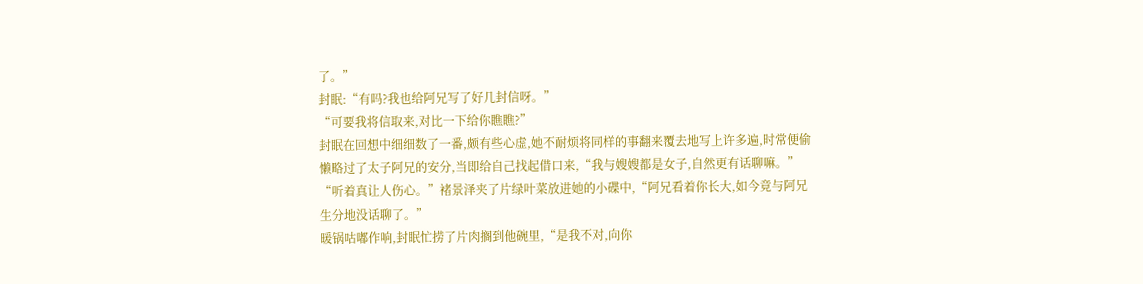了。”
封眠:“有吗?我也给阿兄写了好几封信呀。”
“可要我将信取来,对比一下给你瞧瞧?”
封眠在回想中细细数了一番,颇有些心虚,她不耐烦将同样的事翻来覆去地写上许多遍,时常便偷懒略过了太子阿兄的安分,当即给自己找起借口来,“我与嫂嫂都是女子,自然更有话聊嘛。”
“听着真让人伤心。”褚景泽夹了片绿叶菜放进她的小碟中,“阿兄看着你长大,如今竟与阿兄生分地没话聊了。”
暖锅咕嘟作响,封眠忙捞了片肉搁到他碗里,“是我不对,向你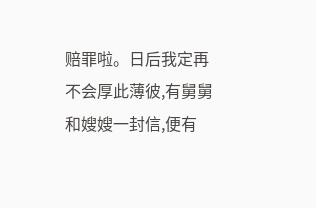赔罪啦。日后我定再不会厚此薄彼,有舅舅和嫂嫂一封信,便有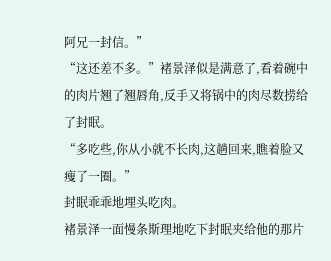阿兄一封信。”
“这还差不多。”褚景泽似是满意了,看着碗中的肉片翘了翘唇角,反手又将锅中的肉尽数捞给了封眠。
“多吃些,你从小就不长肉,这趟回来,瞧着脸又瘦了一圈。”
封眠乖乖地埋头吃肉。
褚景泽一面慢条斯理地吃下封眠夹给他的那片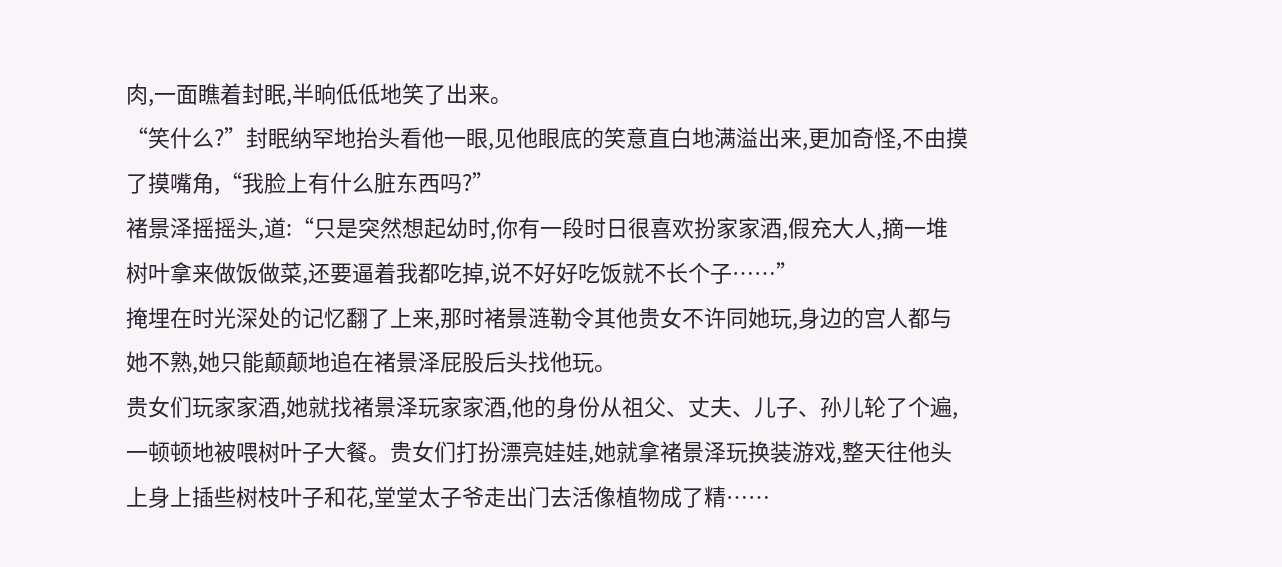肉,一面瞧着封眠,半晌低低地笑了出来。
“笑什么?”封眠纳罕地抬头看他一眼,见他眼底的笑意直白地满溢出来,更加奇怪,不由摸了摸嘴角,“我脸上有什么脏东西吗?”
褚景泽摇摇头,道:“只是突然想起幼时,你有一段时日很喜欢扮家家酒,假充大人,摘一堆树叶拿来做饭做菜,还要逼着我都吃掉,说不好好吃饭就不长个子……”
掩埋在时光深处的记忆翻了上来,那时褚景涟勒令其他贵女不许同她玩,身边的宫人都与她不熟,她只能颠颠地追在褚景泽屁股后头找他玩。
贵女们玩家家酒,她就找褚景泽玩家家酒,他的身份从祖父、丈夫、儿子、孙儿轮了个遍,一顿顿地被喂树叶子大餐。贵女们打扮漂亮娃娃,她就拿褚景泽玩换装游戏,整天往他头上身上插些树枝叶子和花,堂堂太子爷走出门去活像植物成了精……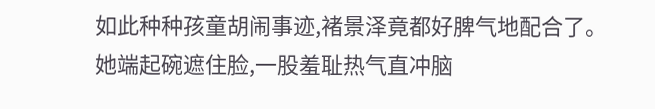如此种种孩童胡闹事迹,褚景泽竟都好脾气地配合了。
她端起碗遮住脸,一股羞耻热气直冲脑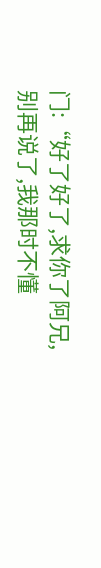门:“好了好了,求你了阿兄,别再说了,我那时不懂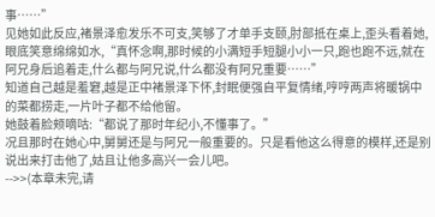事……”
见她如此反应,褚景泽愈发乐不可支,笑够了才单手支颐,肘部抵在桌上,歪头看着她,眼底笑意绵绵如水,“真怀念啊,那时候的小满短手短腿小小一只,跑也跑不远,就在阿兄身后追着走,什么都与阿兄说,什么都没有阿兄重要……”
知道自己越是羞窘,越是正中褚景泽下怀,封眠便强自平复情绪,哼哼两声将暖锅中的菜都捞走,一片叶子都不给他留。
她鼓着脸颊嘀咕:“都说了那时年纪小,不懂事了。”
况且那时在她心中,舅舅还是与阿兄一般重要的。只是看他这么得意的模样,还是别说出来打击他了,姑且让他多高兴一会儿吧。
-->>(本章未完,请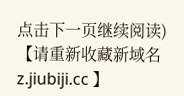点击下一页继续阅读)【请重新收藏新域名 z.jiubiji.cc 】